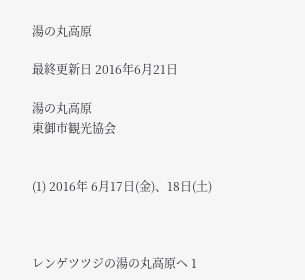湯の丸高原

最終更新日 2016年6月21日

湯の丸高原
東御市観光協会


(1) 2016年 6月17日(金)、18日(土)



レンゲツツジの湯の丸高原へ 1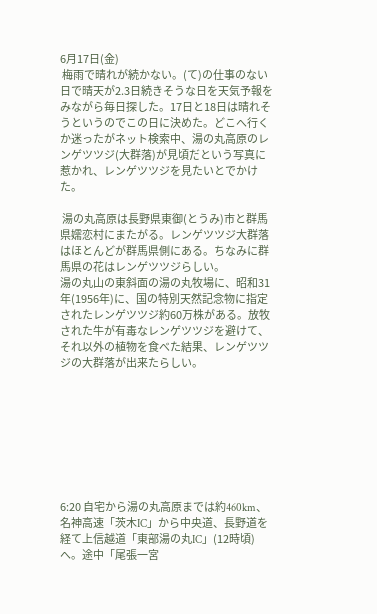6月17日(金)
 梅雨で晴れが続かない。(て)の仕事のない日で晴天が2.3日続きそうな日を天気予報をみながら毎日探した。17日と18日は晴れそうというのでこの日に決めた。どこへ行くか迷ったがネット検索中、湯の丸高原のレンゲツツジ(大群落)が見頃だという写真に惹かれ、レンゲツツジを見たいとでかけた。

 湯の丸高原は長野県東御(とうみ)市と群馬県嬬恋村にまたがる。レンゲツツジ大群落はほとんどが群馬県側にある。ちなみに群馬県の花はレンゲツツジらしい。
湯の丸山の東斜面の湯の丸牧場に、昭和31年(1956年)に、国の特別天然記念物に指定されたレンゲツツジ約60万株がある。放牧された牛が有毒なレンゲツツジを避けて、それ以外の植物を食べた結果、レンゲツツジの大群落が出来たらしい。








6:20 自宅から湯の丸高原までは約460km、名神高速「茨木IC」から中央道、長野道を経て上信越道「東部湯の丸IC」(12時頃)へ。途中「尾張一宮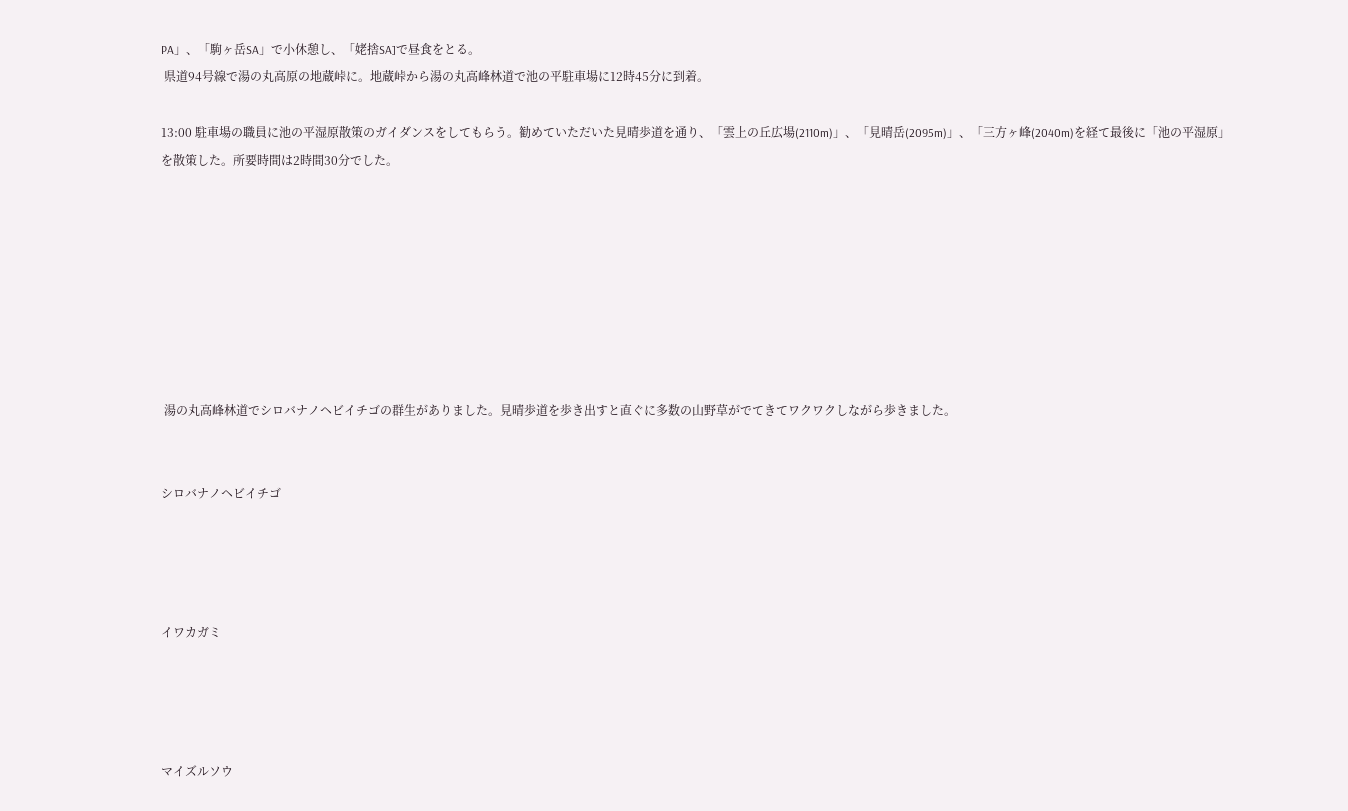PA」、「駒ヶ岳SA」で小休憩し、「姥捨SA]で昼食をとる。
 県道94号線で湯の丸高原の地蔵峠に。地蔵峠から湯の丸高峰林道で池の平駐車場に12時45分に到着。

13:00 駐車場の職員に池の平湿原散策のガイダンスをしてもらう。勧めていただいた見晴歩道を通り、「雲上の丘広場(2110m)」、「見晴岳(2095m)」、「三方ヶ峰(2040m)を経て最後に「池の平湿原」を散策した。所要時間は2時間30分でした。








 湯の丸高峰林道でシロバナノヘビイチゴの群生がありました。見晴歩道を歩き出すと直ぐに多数の山野草がでてきてワクワクしながら歩きました。


シロバナノヘビイチゴ




イワカガミ




マイズルソウ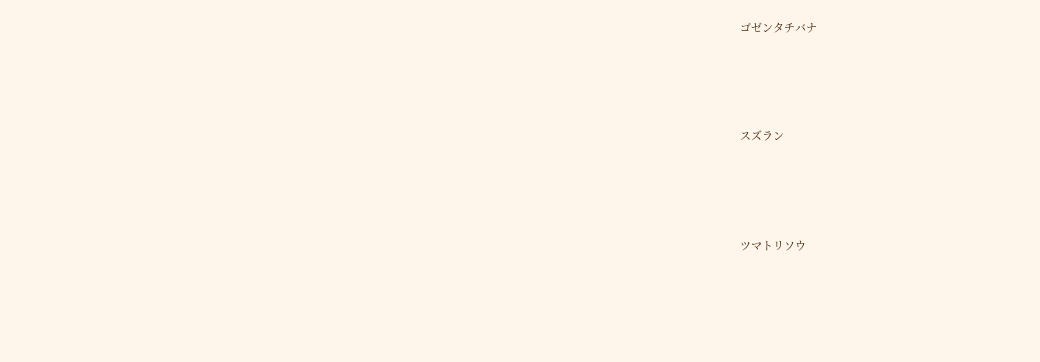ゴゼンタチバナ




スズラン




ツマトリソウ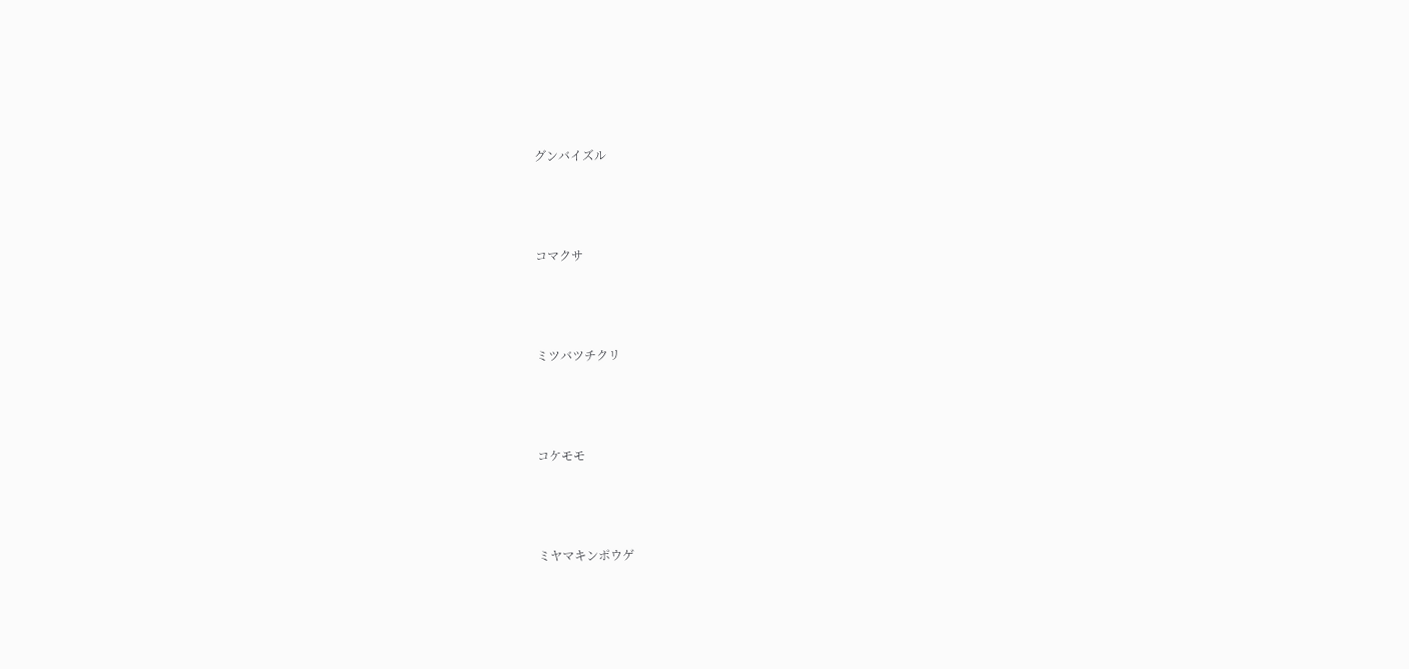グンバイズル




コマクサ




ミツバツチクリ




コケモモ




ミヤマキンポウゲ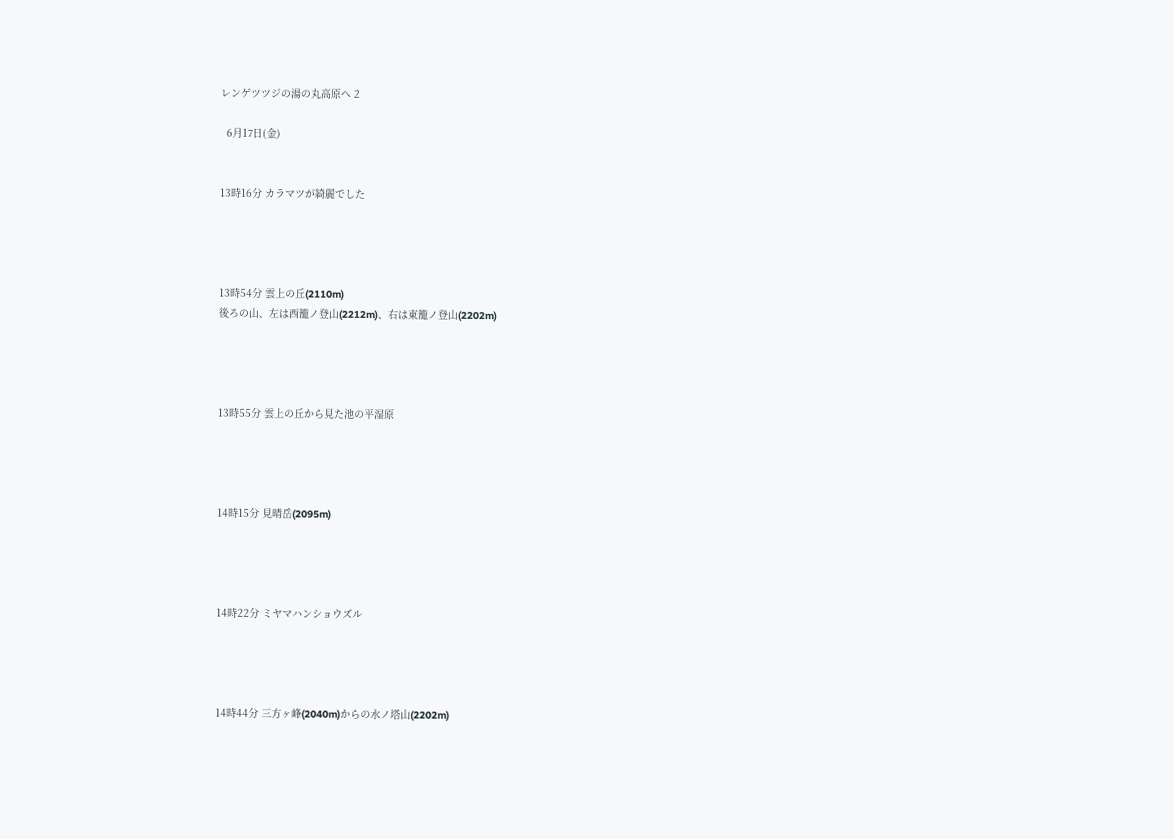レンゲツツジの湯の丸高原へ 2

  6月17日(金)


13時16分 カラマツが綺麗でした




13時54分 雲上の丘(2110m)
後ろの山、左は西籠ノ登山(2212m)、右は東籠ノ登山(2202m)




13時55分 雲上の丘から見た池の平湿原




14時15分 見晴岳(2095m)




14時22分 ミヤマハンショウズル




14時44分 三方ヶ峰(2040m)からの水ノ塔山(2202m)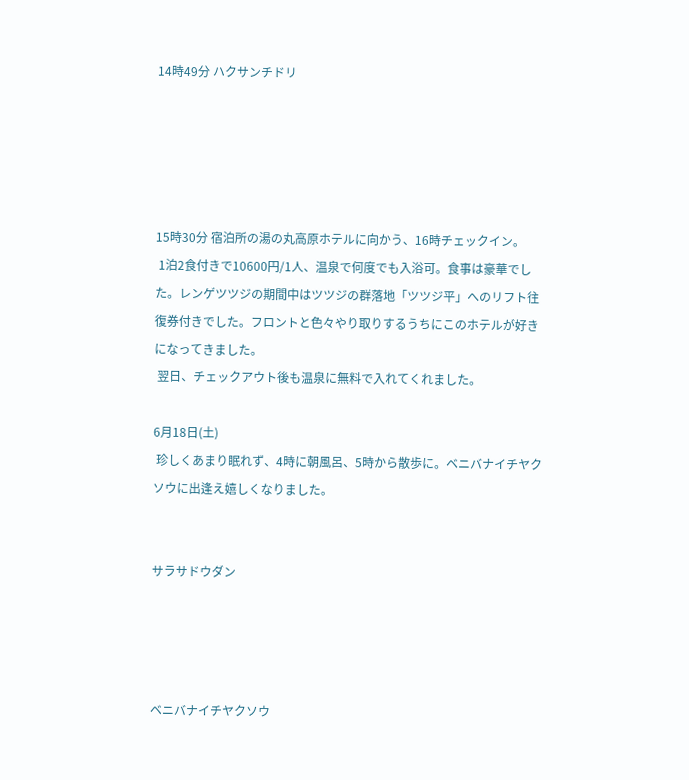14時49分 ハクサンチドリ





15時30分 宿泊所の湯の丸高原ホテルに向かう、16時チェックイン。
 1泊2食付きで10600円/1人、温泉で何度でも入浴可。食事は豪華でした。レンゲツツジの期間中はツツジの群落地「ツツジ平」へのリフト往復券付きでした。フロントと色々やり取りするうちにこのホテルが好きになってきました。
 翌日、チェックアウト後も温泉に無料で入れてくれました。

6月18日(土)
 珍しくあまり眠れず、4時に朝風呂、5時から散歩に。ベニバナイチヤクソウに出逢え嬉しくなりました。


サラサドウダン




ベニバナイチヤクソウ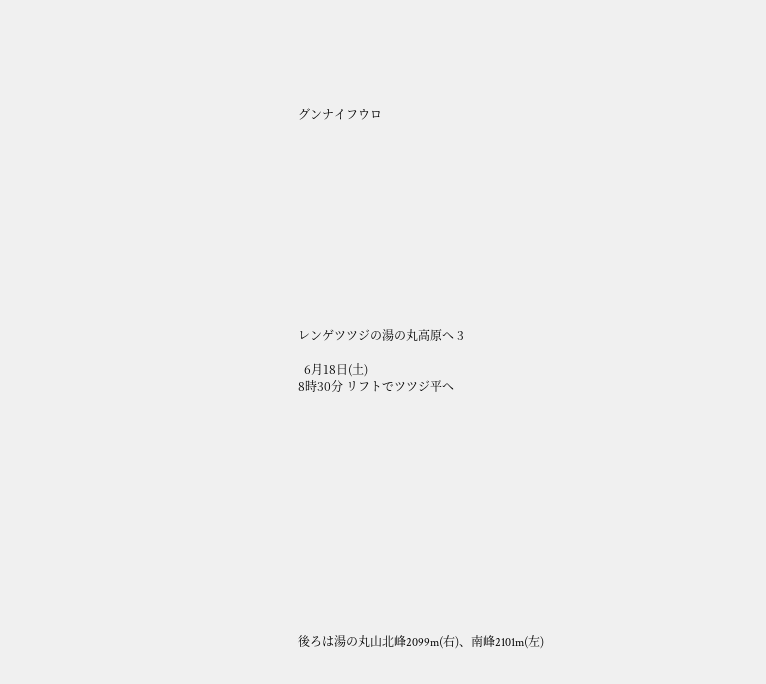グンナイフウロ












レンゲツツジの湯の丸高原へ 3

  6月18日(土)
8時30分 リフトでツツジ平へ














後ろは湯の丸山北峰2099m(右)、南峰2101m(左)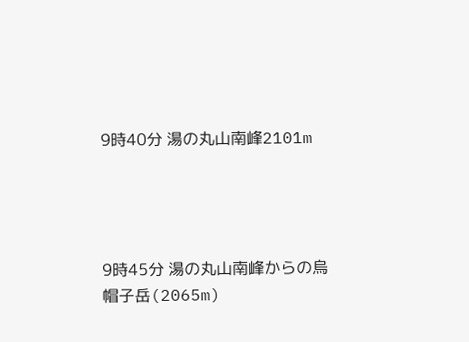9時40分 湯の丸山南峰2101m




9時45分 湯の丸山南峰からの烏帽子岳(2065m)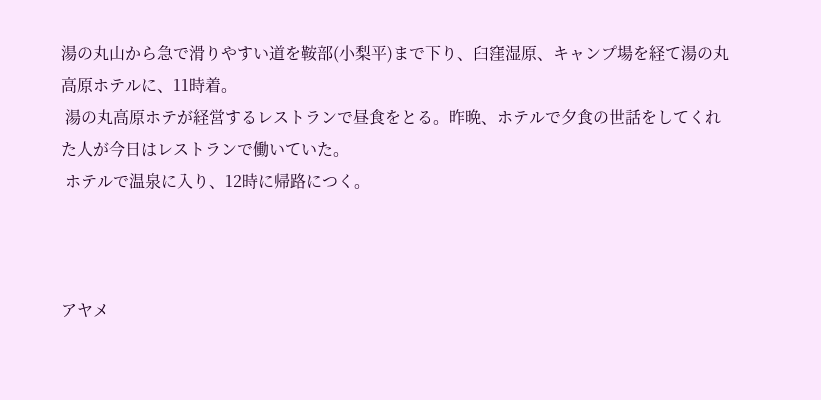湯の丸山から急で滑りやすい道を鞍部(小梨平)まで下り、臼窪湿原、キャンプ場を経て湯の丸高原ホテルに、11時着。
 湯の丸高原ホテが経営するレストランで昼食をとる。昨晩、ホテルで夕食の世話をしてくれた人が今日はレストランで働いていた。
 ホテルで温泉に入り、12時に帰路につく。



アヤメ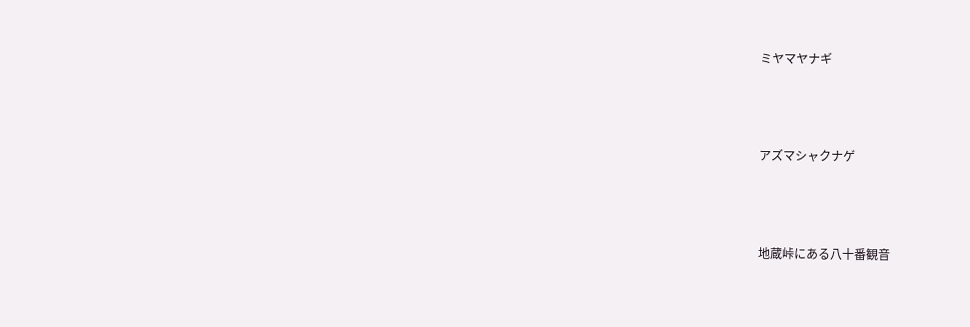ミヤマヤナギ




アズマシャクナゲ




地蔵峠にある八十番観音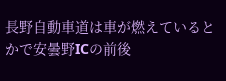長野自動車道は車が燃えているとかで安曇野ICの前後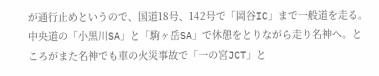が通行止めというので、国道18号、142号で「岡谷IC」まで一般道を走る。中央道の「小黒川SA」と「駒ヶ岳SA」で休憩をとりながら走り名神へ。ところがまた名神でも車の火災事故で「一の宮JCT」と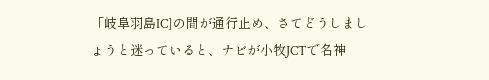「岐阜羽島IC]の間が通行止め、さてどうしましょうと迷っていると、ナビが小牧JCTで名神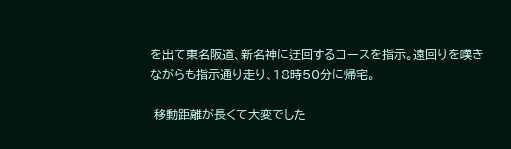を出て東名阪道、新名神に迂回するコースを指示。遠回りを嘆きながらも指示通り走り、18時50分に帰宅。

 移動距離が長くて大変でした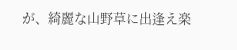が、綺麗な山野草に出逢え楽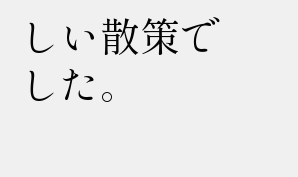しい散策でした。